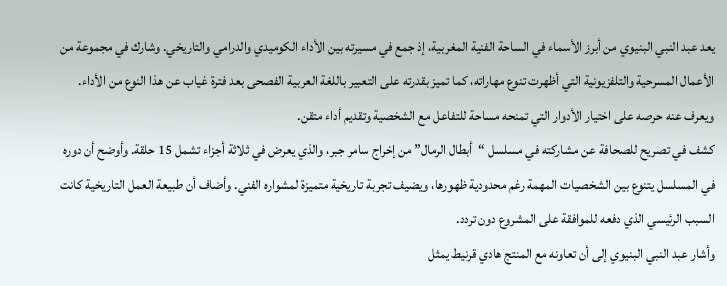يعد عبد النبي البنيوي من أبرز الأسماء في الساحة الفنية المغربية، إذ جمع في مسيرته بين الأداء الكوميدي والدرامي والتاريخي. وشارك في مجموعة من الأعمال المسرحية والتلفزيونية التي أظهرت تنوع مهاراته، كما تميز بقدرته على التعبير باللغة العربية الفصحى بعد فترة غياب عن هذا النوع من الأداء. ويعرف عنه حرصه على اختيار الأدوار التي تمنحه مساحة للتفاعل مع الشخصية وتقديم أداء متقن.
كشف في تصريح للصحافة عن مشاركته في مسلسل “أبطال الرمال” من إخراج سامر جبر، والذي يعرض في ثلاثة أجزاء تشمل 15 حلقة. وأوضح أن دوره في المسلسل يتنوع بين الشخصيات المهمة رغم محدودية ظهورها، ويضيف تجربة تاريخية متميزة لمشواره الفني. وأضاف أن طبيعة العمل التاريخية كانت السبب الرئيسي الذي دفعه للموافقة على المشروع دون تردد.
وأشار عبد النبي البنيوي إلى أن تعاونه مع المنتج هادي قرنيط يمثل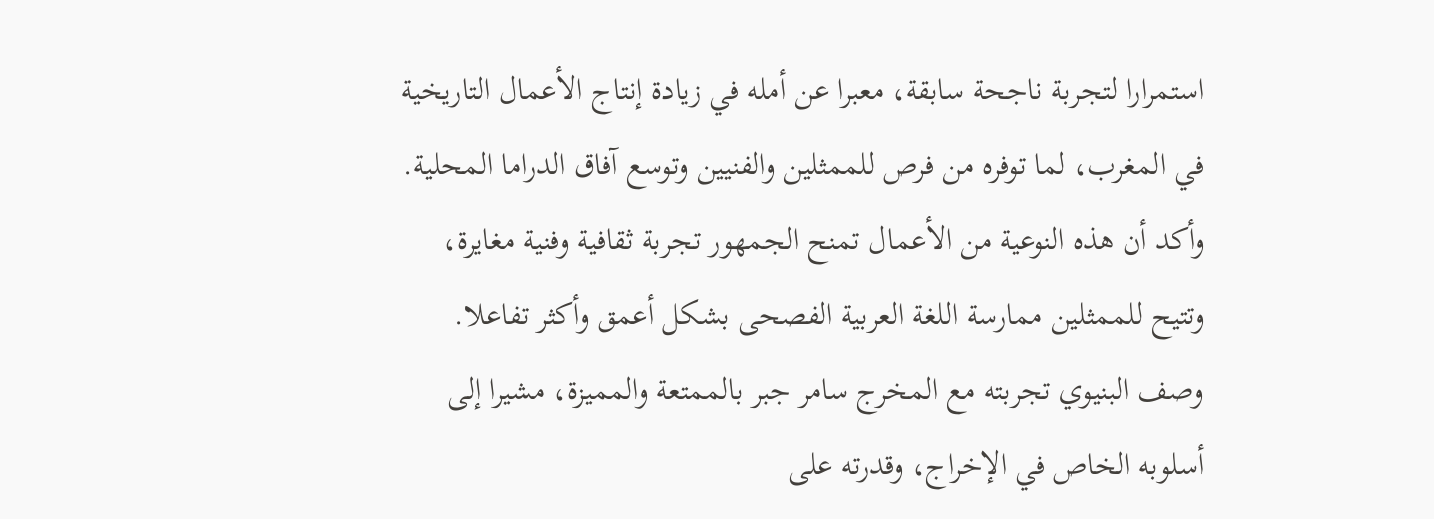استمرارا لتجربة ناجحة سابقة، معبرا عن أمله في زيادة إنتاج الأعمال التاريخية في المغرب، لما توفره من فرص للممثلين والفنيين وتوسع آفاق الدراما المحلية. وأكد أن هذه النوعية من الأعمال تمنح الجمهور تجربة ثقافية وفنية مغايرة، وتتيح للممثلين ممارسة اللغة العربية الفصحى بشكل أعمق وأكثر تفاعلا.
وصف البنيوي تجربته مع المخرج سامر جبر بالممتعة والمميزة، مشيرا إلى أسلوبه الخاص في الإخراج، وقدرته على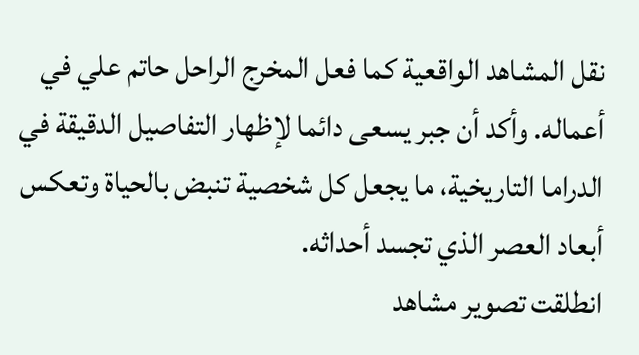نقل المشاهد الواقعية كما فعل المخرج الراحل حاتم علي في أعماله. وأكد أن جبر يسعى دائما لإظهار التفاصيل الدقيقة في الدراما التاريخية، ما يجعل كل شخصية تنبض بالحياة وتعكس أبعاد العصر الذي تجسد أحداثه.
انطلقت تصوير مشاهد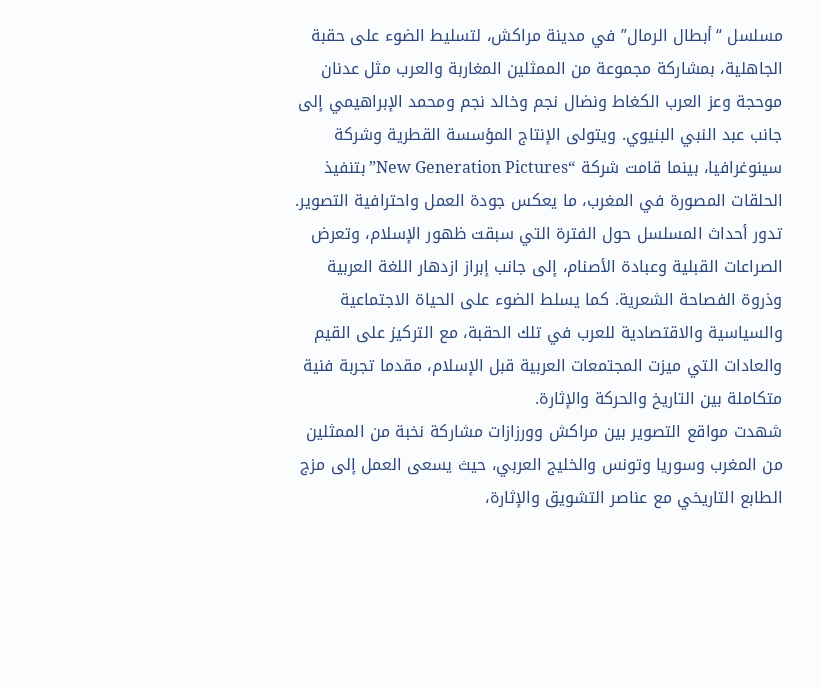مسلسل “أبطال الرمال” في مدينة مراكش، لتسليط الضوء على حقبة الجاهلية، بمشاركة مجموعة من الممثلين المغاربة والعرب مثل عدنان موحجة وعز العرب الكغاط ونضال نجم وخالد نجم ومحمد الإبراهيمي إلى جانب عبد النبي البنيوي. ويتولى الإنتاج المؤسسة القطرية وشركة سينوغرافيا، بينما قامت شركة “New Generation Pictures” بتنفيذ الحلقات المصورة في المغرب، ما يعكس جودة العمل واحترافية التصوير.
تدور أحداث المسلسل حول الفترة التي سبقت ظهور الإسلام، وتعرض الصراعات القبلية وعبادة الأصنام، إلى جانب إبراز ازدهار اللغة العربية وذروة الفصاحة الشعرية. كما يسلط الضوء على الحياة الاجتماعية والسياسية والاقتصادية للعرب في تلك الحقبة، مع التركيز على القيم والعادات التي ميزت المجتمعات العربية قبل الإسلام، مقدما تجربة فنية متكاملة بين التاريخ والحركة والإثارة.
شهدت مواقع التصوير بين مراكش وورزازات مشاركة نخبة من الممثلين من المغرب وسوريا وتونس والخليج العربي، حيث يسعى العمل إلى مزج الطابع التاريخي مع عناصر التشويق والإثارة،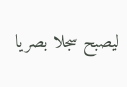ليصبح سجلا بصريا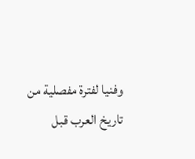وفنيا لفترة مفصلية من تاريخ العرب قبل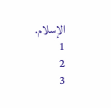الإسلام.
1
2
3